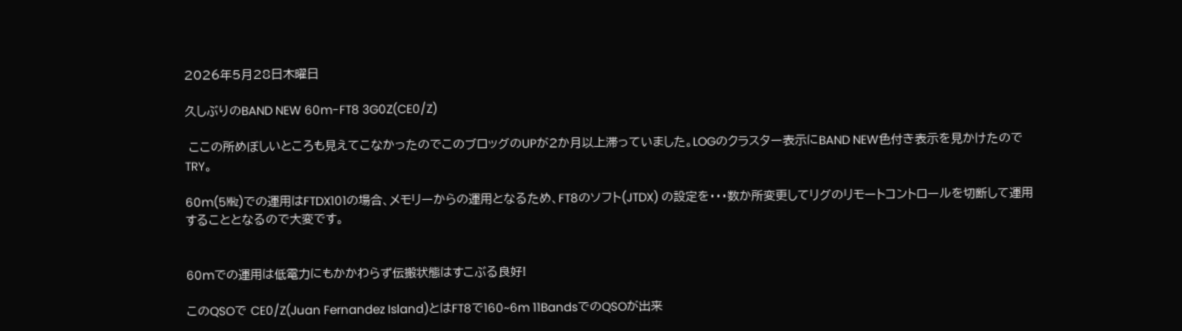2026年5月28日木曜日

久しぶりのBAND NEW 60m-FT8 3G0Z(CE0/Z)

 ここの所めぼしいところも見えてこなかったのでこのブロッグのUPが2か月以上滞っていました。LOGのクラスター表示にBAND NEW色付き表示を見かけたのでTRY。

60m(5㎒)での運用はFTDX101の場合、メモリーからの運用となるため、FT8のソフト(JTDX) の設定を・・・数か所変更してリグのリモートコントロールを切断して運用することとなるので大変です。


60mでの運用は低電力にもかかわらず伝搬状態はすこぶる良好!

このQSOで CE0/Z(Juan Fernandez Island)とはFT8で160~6m 11BandsでのQSOが出来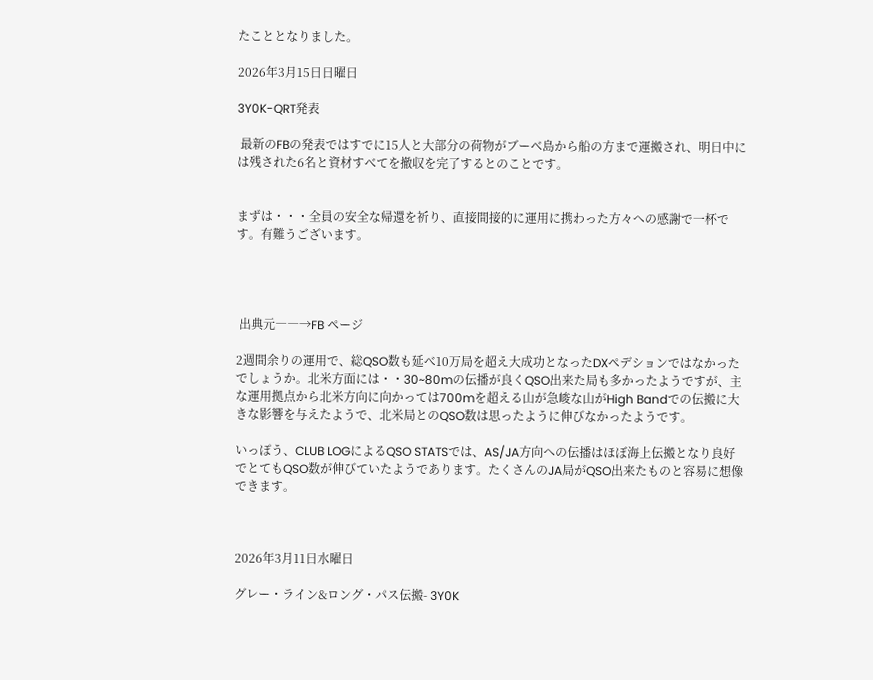たこととなりました。

2026年3月15日日曜日

3Y0K-QRT発表

 最新のFBの発表ではすでに15人と大部分の荷物がブーベ島から船の方まで運搬され、明日中には残された6名と資材すべてを撤収を完了するとのことです。


まずは・・・全員の安全な帰還を祈り、直接間接的に運用に携わった方々への感謝で一杯です。有難うございます。




 出典元――→FB ページ

2週間余りの運用で、総QSO数も延べ10万局を超え大成功となったDXペデションではなかったでしょうか。北米方面には・・30~80mの伝播が良くQSO出来た局も多かったようですが、主な運用拠点から北米方向に向かっては700mを超える山が急峻な山がHigh Bandでの伝搬に大きな影響を与えたようで、北米局とのQSO数は思ったように伸びなかったようです。

いっぽう、CLUB LOGによるQSO STATSでは、AS/JA方向への伝播はほぼ海上伝搬となり良好でとてもQSO数が伸びていたようであります。たくさんのJA局がQSO出来たものと容易に想像できます。



2026年3月11日水曜日

グレー・ライン&ロング・パス伝搬- 3Y0K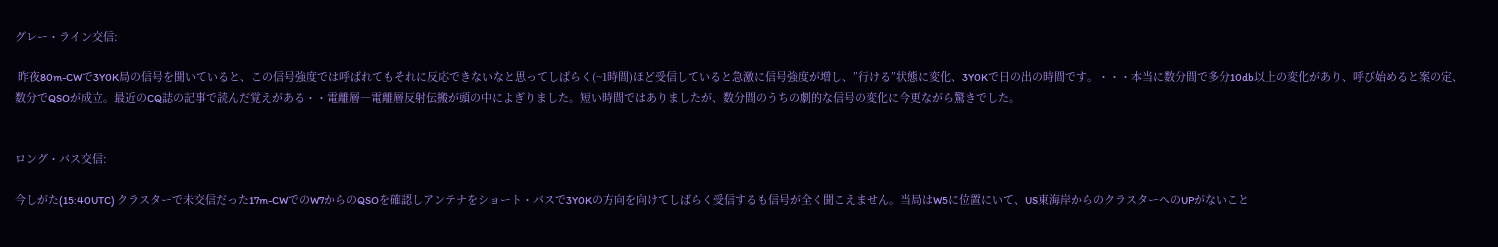グレー・ライン交信:

 昨夜80m-CWで3Y0K局の信号を聞いていると、この信号強度では呼ばれてもそれに反応できないなと思ってしばらく(~1時間)ほど受信していると急激に信号強度が増し、”行ける”状態に変化、3Y0Kで日の出の時間です。・・・本当に数分間で多分10db以上の変化があり、呼び始めると案の定、数分でQSOが成立。最近のCQ誌の記事で読んだ覚えがある・・電離層―電離層反射伝搬が頭の中によぎりました。短い時間ではありましたが、数分間のうちの劇的な信号の変化に今更ながら驚きでした。


ロング・パス交信:

今しがた(15:40UTC) クラスターで未交信だった17m-CWでのW7からのQSOを確認しアンテナをショート・パスで3Y0Kの方向を向けてしばらく受信するも信号が全く聞こえません。当局はW5に位置にいて、US東海岸からのクラスターへのUPがないこと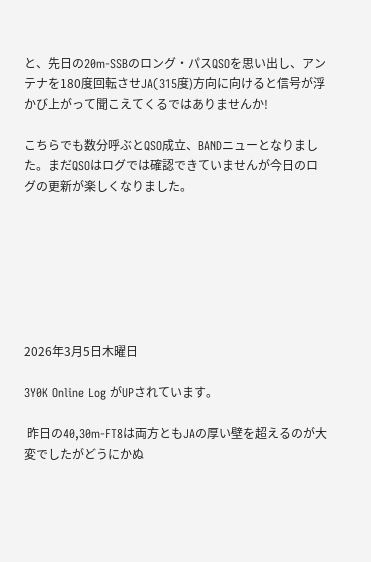と、先日の20m-SSBのロング・パスQSOを思い出し、アンテナを180度回転させJA(315度)方向に向けると信号が浮かび上がって聞こえてくるではありませんか!

こちらでも数分呼ぶとQSO成立、BANDニューとなりました。まだQSOはログでは確認できていませんが今日のログの更新が楽しくなりました。







2026年3月5日木曜日

3Y0K Online Log がUPされています。

 昨日の40,30m-FT8は両方ともJAの厚い壁を超えるのが大変でしたがどうにかぬ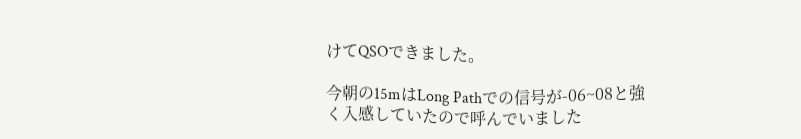けてQSOできました。

今朝の15mはLong Pathでの信号が-06~08と強く入感していたので呼んでいました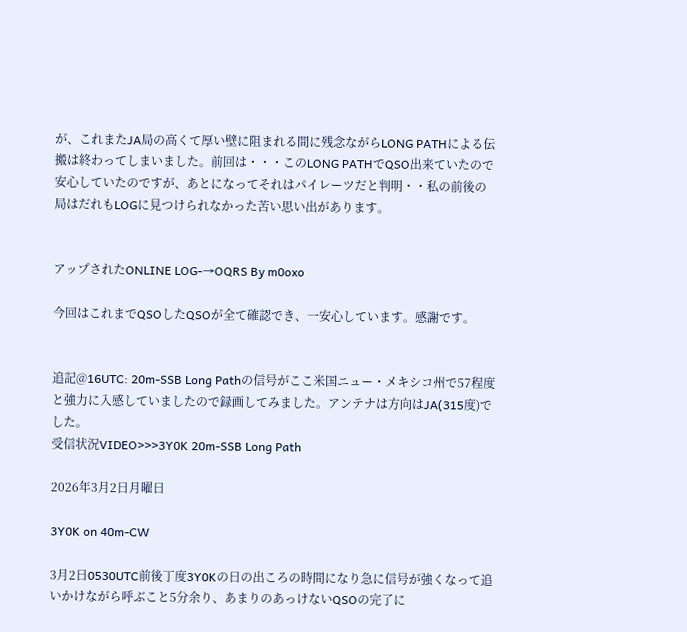が、これまたJA局の高くて厚い壁に阻まれる間に残念ながらLONG PATHによる伝搬は終わってしまいました。前回は・・・このLONG PATHでQSO出来ていたので安心していたのですが、あとになってそれはパイレーツだと判明・・私の前後の局はだれもLOGに見つけられなかった苦い思い出があります。


アップされたONLINE LOG-→OQRS By m0oxo

今回はこれまでQSOしたQSOが全て確認でき、一安心しています。感謝です。


追記@16UTC: 20m-SSB Long Pathの信号がここ米国ニュー・メキシコ州で57程度と強力に入感していましたので録画してみました。アンテナは方向はJA(315度)でした。
受信状況VIDEO>>>3Y0K 20m-SSB Long Path

2026年3月2日月曜日

3Y0K on 40m-CW

3月2日0530UTC前後丁度3Y0Kの日の出ころの時間になり急に信号が強くなって追いかけながら呼ぶこと5分余り、あまりのあっけないQSOの完了に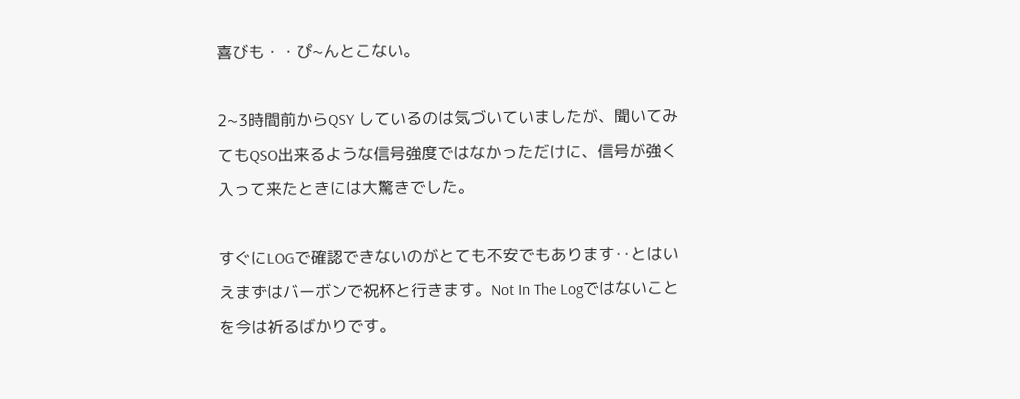喜びも・・ぴ~んとこない。

2~3時間前からQSY しているのは気づいていましたが、聞いてみてもQSO出来るような信号強度ではなかっただけに、信号が強く入って来たときには大驚きでした。

すぐにLOGで確認できないのがとても不安でもあります‥とはいえまずはバーボンで祝杯と行きます。Not In The Logではないことを今は祈るばかりです。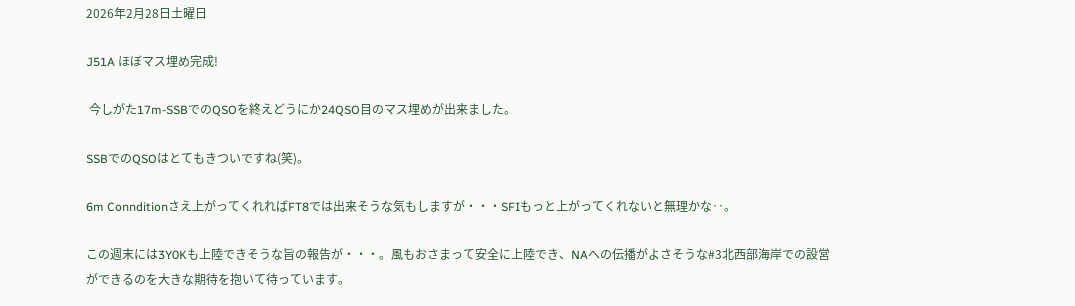2026年2月28日土曜日

J51A ほぼマス埋め完成!

 今しがた17m-SSBでのQSOを終えどうにか24QSO目のマス埋めが出来ました。

SSBでのQSOはとてもきついですね(笑)。

6m Connditionさえ上がってくれればFT8では出来そうな気もしますが・・・SFIもっと上がってくれないと無理かな‥。

この週末には3Y0Kも上陸できそうな旨の報告が・・・。風もおさまって安全に上陸でき、NAへの伝播がよさそうな#3北西部海岸での設営ができるのを大きな期待を抱いて待っています。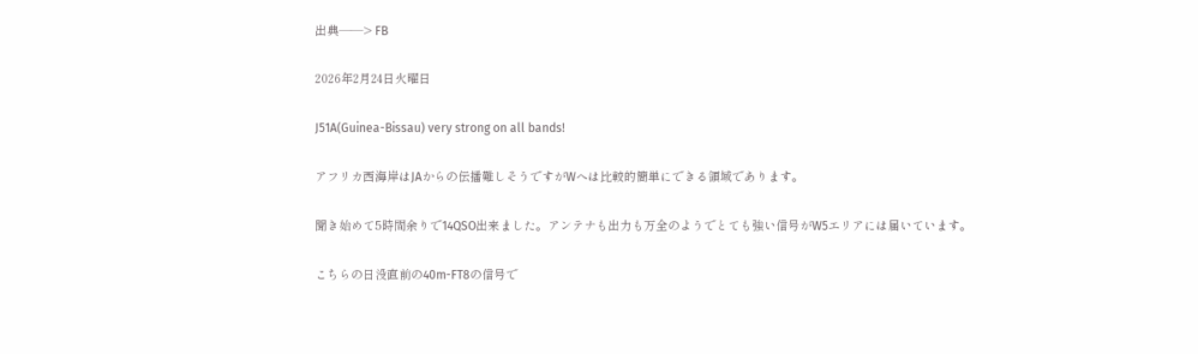出典――> FB

2026年2月24日火曜日

J51A(Guinea-Bissau) very strong on all bands!

アフリカ西海岸はJAからの伝播難しそうですがWへは比較的簡単にできる領域であります。

聞き始めて5時間余りで14QSO出来ました。アンテナも出力も万全のようでとても強い信号がW5エリアには届いています。

こちらの日没直前の40m-FT8の信号で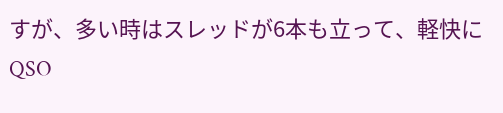すが、多い時はスレッドが6本も立って、軽快にQSO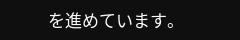を進めています。